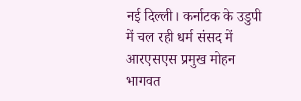नई दिल्ली। कर्नाटक के उडुपी में चल रही धर्म संसद में आरएसएस प्रमुख मोहन भागवत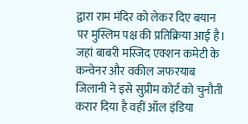द्वारा राम मंदिर को लेकर दिए बयान पर मुस्लिम पक्ष की प्रतिक्रिया आई है। जहां बाबरी मस्जिद एक्शन कमेटी के कन्वेनर और वकील जफरयाब जिलानी ने इसे सुप्रीम कोर्ट को चुनौती करार दिया है वहीं ऑल इंडिया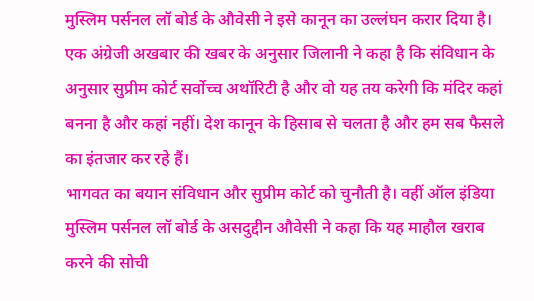मुस्लिम पर्सनल लॉ बोर्ड के औवेसी ने इसे कानून का उल्लंघन करार दिया है। एक अंग्रेजी अखबार की खबर के अनुसार जिलानी ने कहा है कि संविधान के अनुसार सुप्रीम कोर्ट सर्वोच्च अथॉरिटी है और वो यह तय करेगी कि मंदिर कहां बनना है और कहां नहीं। देश कानून के हिसाब से चलता है और हम सब फैसले का इंतजार कर रहे हैं।
भागवत का बयान संविधान और सुप्रीम कोर्ट को चुनौती है। वहीं ऑल इंडिया मुस्लिम पर्सनल लॉ बोर्ड के असदुद्दीन औवेसी ने कहा कि यह माहौल खराब करने की सोची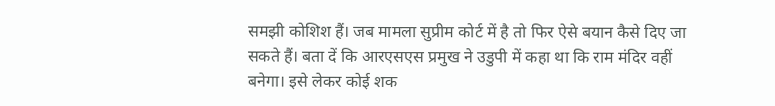समझी कोशिश हैं। जब मामला सुप्रीम कोर्ट में है तो फिर ऐसे बयान कैसे दिए जा सकते हैं। बता दें कि आरएसएस प्रमुख ने उडुपी में कहा था कि राम मंदिर वहीं बनेगा। इसे लेकर कोई शक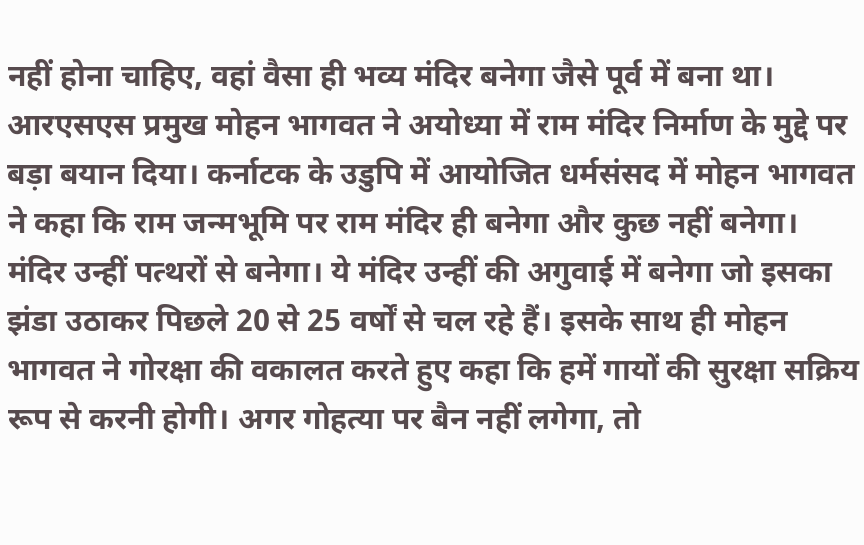नहीं होना चाहिए, वहां वैसा ही भव्य मंदिर बनेगा जैसे पूर्व में बना था।
आरएसएस प्रमुख मोहन भागवत ने अयोध्या में राम मंदिर निर्माण के मुद्दे पर बड़ा बयान दिया। कर्नाटक के उडुपि में आयोजित धर्मसंसद में मोहन भागवत ने कहा कि राम जन्मभूमि पर राम मंदिर ही बनेगा और कुछ नहीं बनेगा। मंदिर उन्हीं पत्थरों से बनेगा। ये मंदिर उन्हीं की अगुवाई में बनेगा जो इसका झंडा उठाकर पिछले 20 से 25 वर्षों से चल रहे हैं। इसके साथ ही मोहन भागवत ने गोरक्षा की वकालत करते हुए कहा कि हमें गायों की सुरक्षा सक्रिय रूप से करनी होगी। अगर गोहत्या पर बैन नहीं लगेगा, तो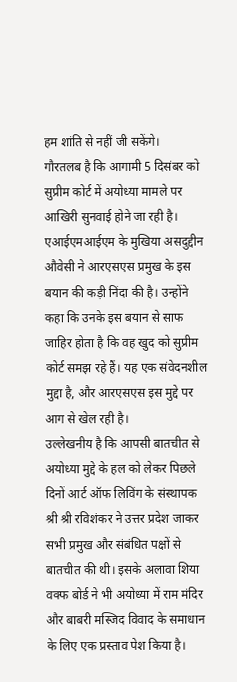हम शांति से नहीं जी सकेंगे।
गौरतलब है कि आगामी 5 दिसंबर को सुप्रीम कोर्ट में अयोध्या मामले पर आखिरी सुनवाई होने जा रही है। एआईएमआईएम के मुखिया असदुद्दीन औवेसी ने आरएसएस प्रमुख के इस बयान की कड़ी निंदा की है। उन्होंने कहा कि उनके इस बयान से साफ जाहिर होता है कि वह खुद को सुप्रीम कोर्ट समझ रहे हैं। यह एक संवेदनशील मुद्दा है, और आरएसएस इस मुद्दे पर आग से खेल रही है।
उल्लेखनीय है कि आपसी बातचीत से अयोध्या मुद्दे के हल को लेकर पिछले दिनों आर्ट ऑफ लिविंग के संस्थापक श्री श्री रविशंकर ने उत्तर प्रदेश जाकर सभी प्रमुख और संबंधित पक्षों से बातचीत की थी। इसके अलावा शिया वक्फ बोर्ड ने भी अयोध्या में राम मंदिर और बाबरी मस्जिद विवाद के समाधान के लिए एक प्रस्ताव पेश किया है।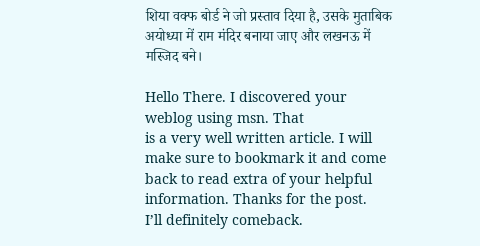शिया वक्फ बोर्ड ने जो प्रस्ताव दिया है, उसके मुताबिक अयोध्या में राम मंदिर बनाया जाए और लखनऊ में मस्जिद बने।

Hello There. I discovered your weblog using msn. That
is a very well written article. I will make sure to bookmark it and come
back to read extra of your helpful information. Thanks for the post.
I’ll definitely comeback.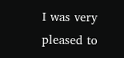I was very pleased to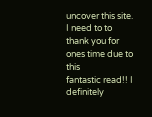uncover this site. I need to to thank you for ones time due to this
fantastic read!! I definitely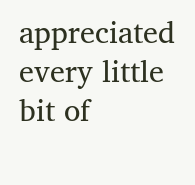appreciated every little bit of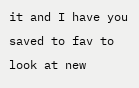it and I have you
saved to fav to look at new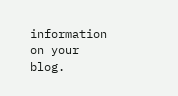information on your blog.